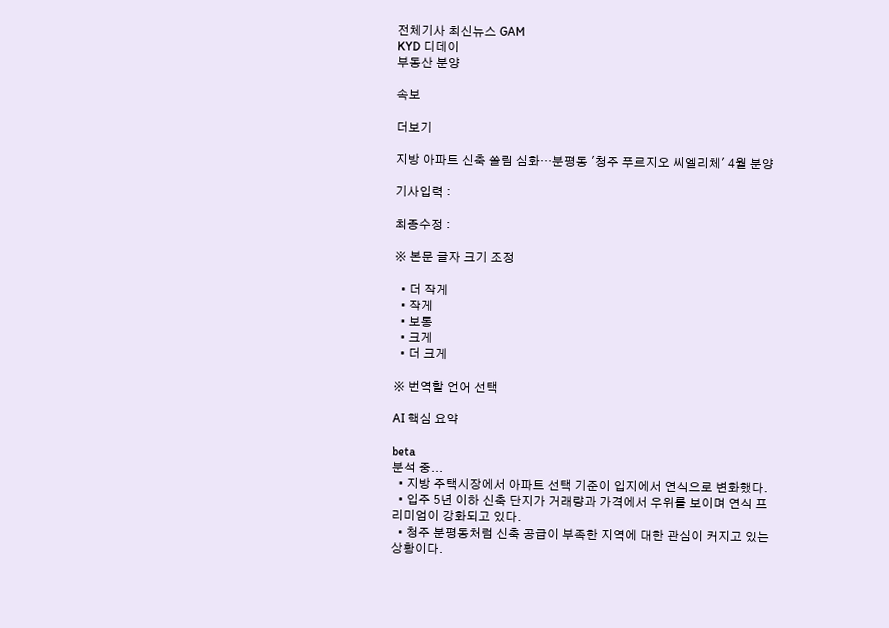전체기사 최신뉴스 GAM
KYD 디데이
부동산 분양

속보

더보기

지방 아파트 신축 쏠림 심화…분평동 '청주 푸르지오 씨엘리체' 4월 분양

기사입력 :

최종수정 :

※ 본문 글자 크기 조정

  • 더 작게
  • 작게
  • 보통
  • 크게
  • 더 크게

※ 번역할 언어 선택

AI 핵심 요약

beta
분석 중...
  • 지방 주택시장에서 아파트 선택 기준이 입지에서 연식으로 변화했다.
  • 입주 5년 이하 신축 단지가 거래량과 가격에서 우위를 보이며 연식 프리미엄이 강화되고 있다.
  • 청주 분평동처럼 신축 공급이 부족한 지역에 대한 관심이 커지고 있는 상황이다.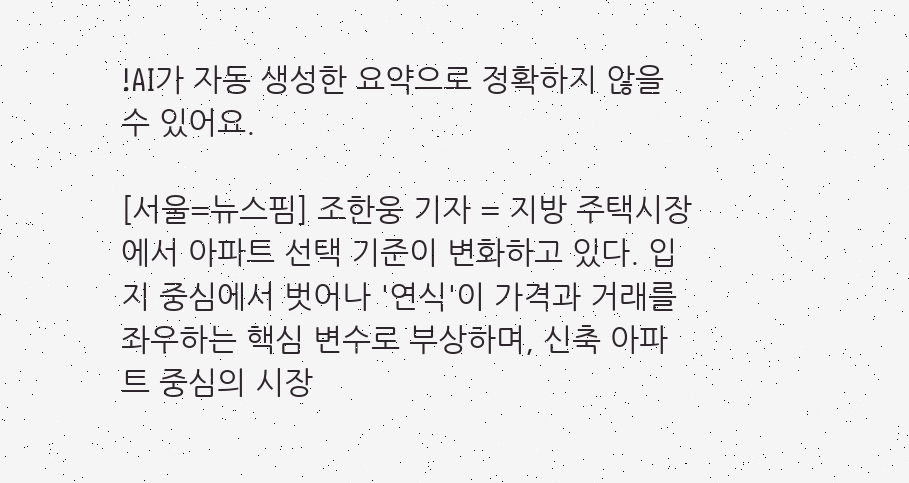!AI가 자동 생성한 요약으로 정확하지 않을 수 있어요.

[서울=뉴스핌] 조한웅 기자 = 지방 주택시장에서 아파트 선택 기준이 변화하고 있다. 입지 중심에서 벗어나 '연식'이 가격과 거래를 좌우하는 핵심 변수로 부상하며, 신축 아파트 중심의 시장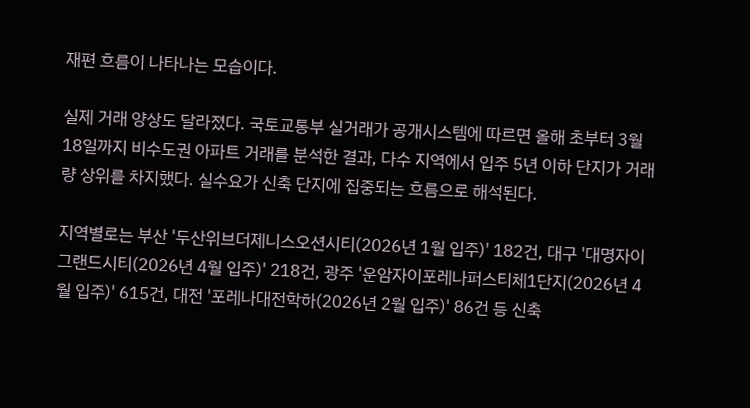재편 흐름이 나타나는 모습이다.

실제 거래 양상도 달라졌다. 국토교통부 실거래가 공개시스템에 따르면 올해 초부터 3월 18일까지 비수도권 아파트 거래를 분석한 결과, 다수 지역에서 입주 5년 이하 단지가 거래량 상위를 차지했다. 실수요가 신축 단지에 집중되는 흐름으로 해석된다.

지역별로는 부산 '두산위브더제니스오션시티(2026년 1월 입주)' 182건, 대구 '대명자이그랜드시티(2026년 4월 입주)' 218건, 광주 '운암자이포레나퍼스티체1단지(2026년 4월 입주)' 615건, 대전 '포레나대전학하(2026년 2월 입주)' 86건 등 신축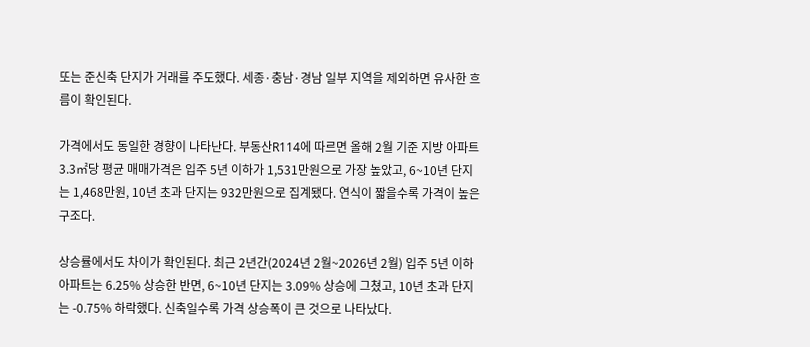또는 준신축 단지가 거래를 주도했다. 세종·충남·경남 일부 지역을 제외하면 유사한 흐름이 확인된다.

가격에서도 동일한 경향이 나타난다. 부동산R114에 따르면 올해 2월 기준 지방 아파트 3.3㎡당 평균 매매가격은 입주 5년 이하가 1,531만원으로 가장 높았고, 6~10년 단지는 1,468만원, 10년 초과 단지는 932만원으로 집계됐다. 연식이 짧을수록 가격이 높은 구조다.

상승률에서도 차이가 확인된다. 최근 2년간(2024년 2월~2026년 2월) 입주 5년 이하 아파트는 6.25% 상승한 반면, 6~10년 단지는 3.09% 상승에 그쳤고, 10년 초과 단지는 -0.75% 하락했다. 신축일수록 가격 상승폭이 큰 것으로 나타났다.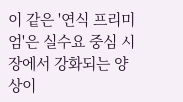이 같은 '연식 프리미엄'은 실수요 중심 시장에서 강화되는 양상이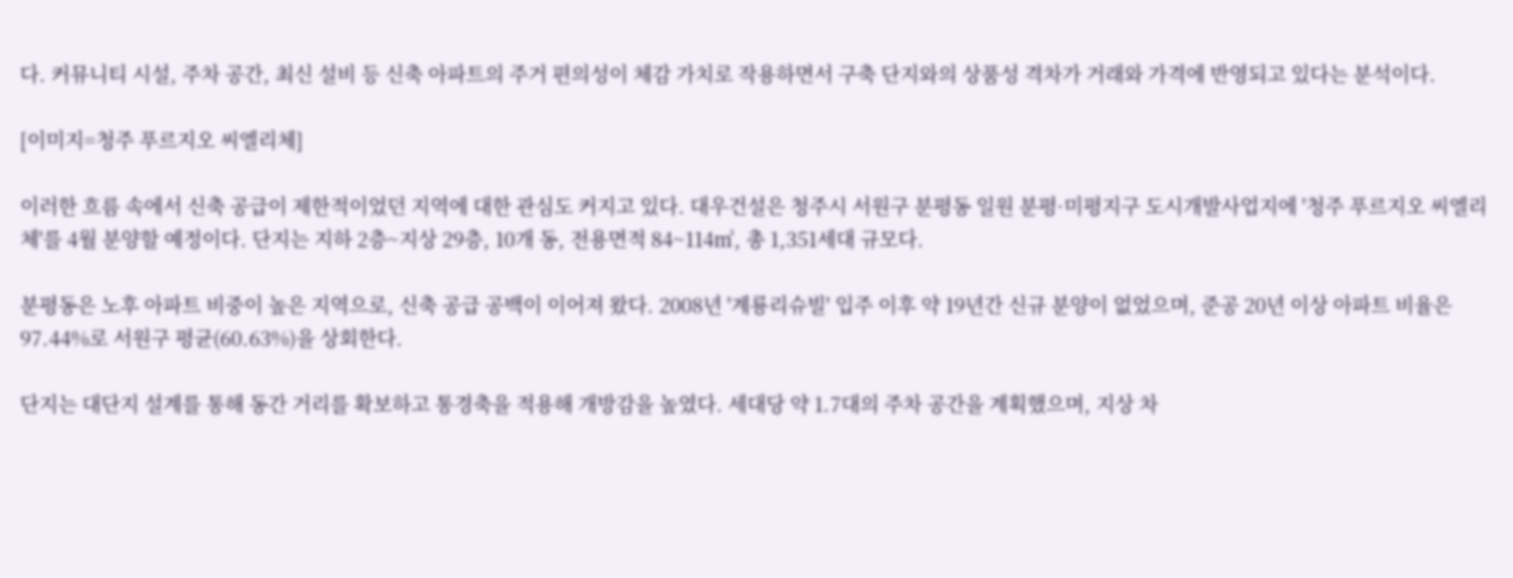다. 커뮤니티 시설, 주차 공간, 최신 설비 등 신축 아파트의 주거 편의성이 체감 가치로 작용하면서 구축 단지와의 상품성 격차가 거래와 가격에 반영되고 있다는 분석이다.

[이미지=청주 푸르지오 씨엘리체]

이러한 흐름 속에서 신축 공급이 제한적이었던 지역에 대한 관심도 커지고 있다. 대우건설은 청주시 서원구 분평동 일원 분평·미평지구 도시개발사업지에 '청주 푸르지오 씨엘리체'를 4월 분양할 예정이다. 단지는 지하 2층~지상 29층, 10개 동, 전용면적 84~114㎡, 총 1,351세대 규모다.

분평동은 노후 아파트 비중이 높은 지역으로, 신축 공급 공백이 이어져 왔다. 2008년 '계룡리슈빌' 입주 이후 약 19년간 신규 분양이 없었으며, 준공 20년 이상 아파트 비율은 97.44%로 서원구 평균(60.63%)을 상회한다.

단지는 대단지 설계를 통해 동간 거리를 확보하고 통경축을 적용해 개방감을 높였다. 세대당 약 1.7대의 주차 공간을 계획했으며, 지상 차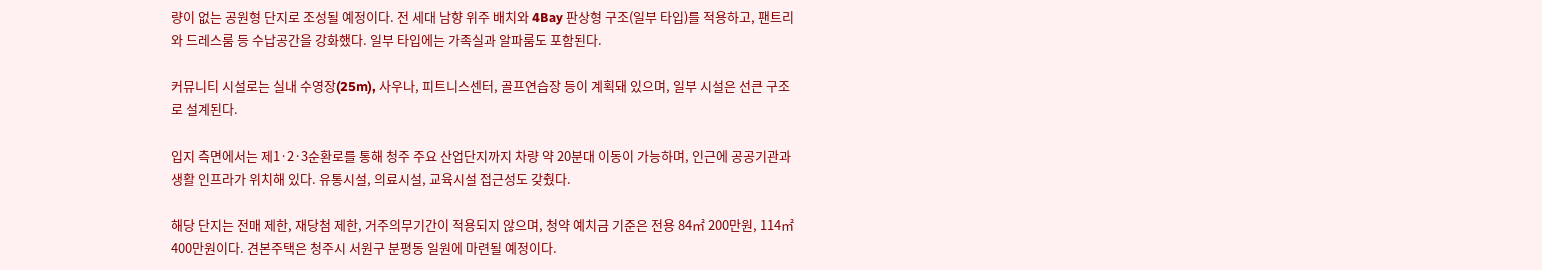량이 없는 공원형 단지로 조성될 예정이다. 전 세대 남향 위주 배치와 4Bay 판상형 구조(일부 타입)를 적용하고, 팬트리와 드레스룸 등 수납공간을 강화했다. 일부 타입에는 가족실과 알파룸도 포함된다.

커뮤니티 시설로는 실내 수영장(25m), 사우나, 피트니스센터, 골프연습장 등이 계획돼 있으며, 일부 시설은 선큰 구조로 설계된다.

입지 측면에서는 제1·2·3순환로를 통해 청주 주요 산업단지까지 차량 약 20분대 이동이 가능하며, 인근에 공공기관과 생활 인프라가 위치해 있다. 유통시설, 의료시설, 교육시설 접근성도 갖췄다.

해당 단지는 전매 제한, 재당첨 제한, 거주의무기간이 적용되지 않으며, 청약 예치금 기준은 전용 84㎡ 200만원, 114㎡ 400만원이다. 견본주택은 청주시 서원구 분평동 일원에 마련될 예정이다.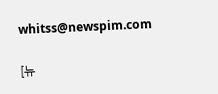whitss@newspim.com

[뉴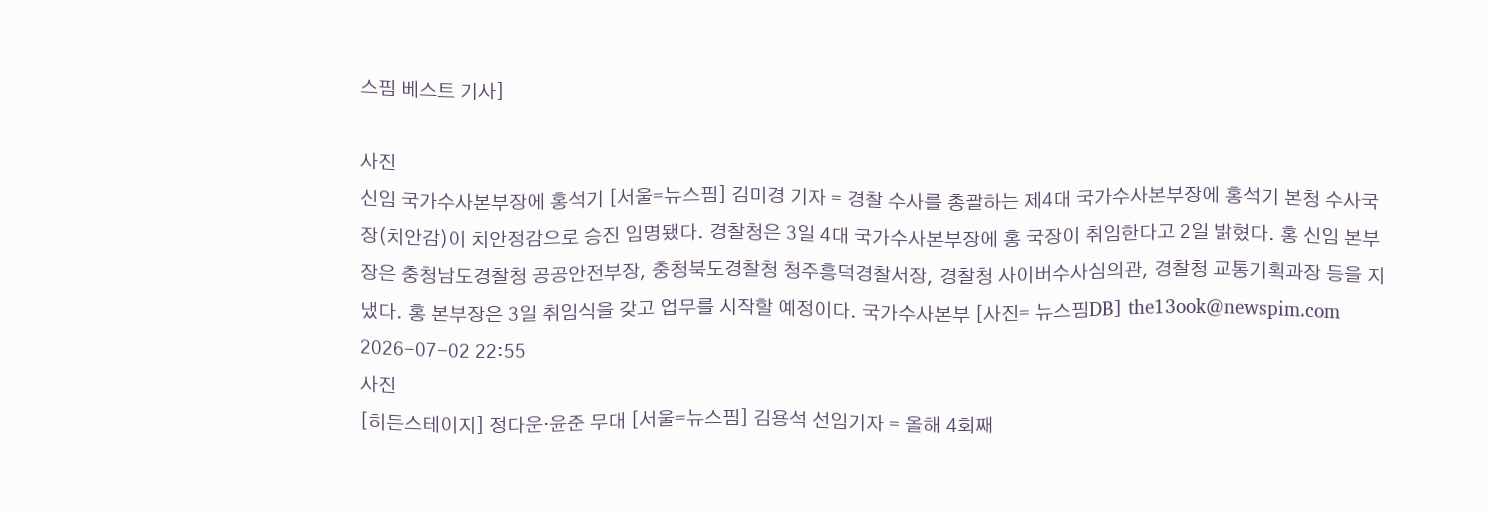스핌 베스트 기사]

사진
신임 국가수사본부장에 홍석기 [서울=뉴스핌] 김미경 기자 = 경찰 수사를 총괄하는 제4대 국가수사본부장에 홍석기 본청 수사국장(치안감)이 치안정감으로 승진 임명됐다. 경찰청은 3일 4대 국가수사본부장에 홍 국장이 취임한다고 2일 밝혔다. 홍 신임 본부장은 충청남도경찰청 공공안전부장, 충청북도경찰청 청주흥덕경찰서장, 경찰청 사이버수사심의관, 경찰청 교통기획과장 등을 지냈다. 홍 본부장은 3일 취임식을 갖고 업무를 시작할 예정이다. 국가수사본부 [사진= 뉴스핌DB] the13ook@newspim.com 2026-07-02 22:55
사진
[히든스테이지] 정다운·윤준 무대 [서울=뉴스핌] 김용석 선임기자 = 올해 4회째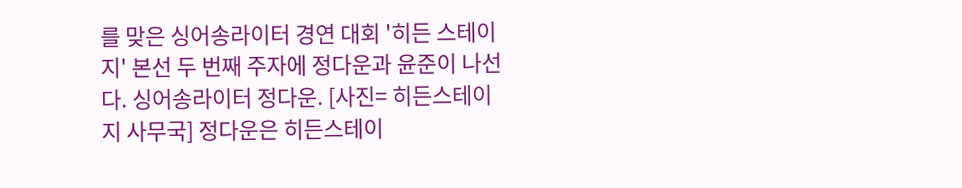를 맞은 싱어송라이터 경연 대회 '히든 스테이지' 본선 두 번째 주자에 정다운과 윤준이 나선다. 싱어송라이터 정다운. [사진= 히든스테이지 사무국] 정다운은 히든스테이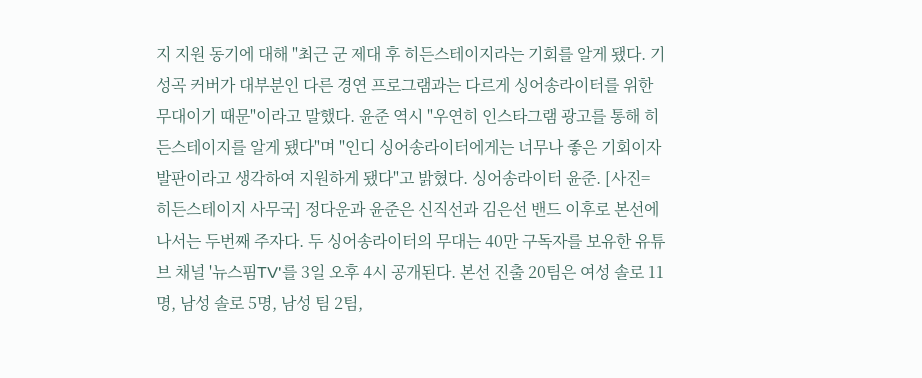지 지원 동기에 대해 "최근 군 제대 후 히든스테이지라는 기회를 알게 됐다. 기성곡 커버가 대부분인 다른 경연 프로그램과는 다르게 싱어송라이터를 위한 무대이기 때문"이라고 말했다. 윤준 역시 "우연히 인스타그램 광고를 통해 히든스테이지를 알게 됐다"며 "인디 싱어송라이터에게는 너무나 좋은 기회이자 발판이라고 생각하여 지원하게 됐다"고 밝혔다. 싱어송라이터 윤준. [사진= 히든스테이지 사무국] 정다운과 윤준은 신직선과 김은선 밴드 이후로 본선에 나서는 두번째 주자다. 두 싱어송라이터의 무대는 40만 구독자를 보유한 유튜브 채널 '뉴스핌TV'를 3일 오후 4시 공개된다. 본선 진출 20팀은 여성 솔로 11명, 남성 솔로 5명, 남성 팀 2팀,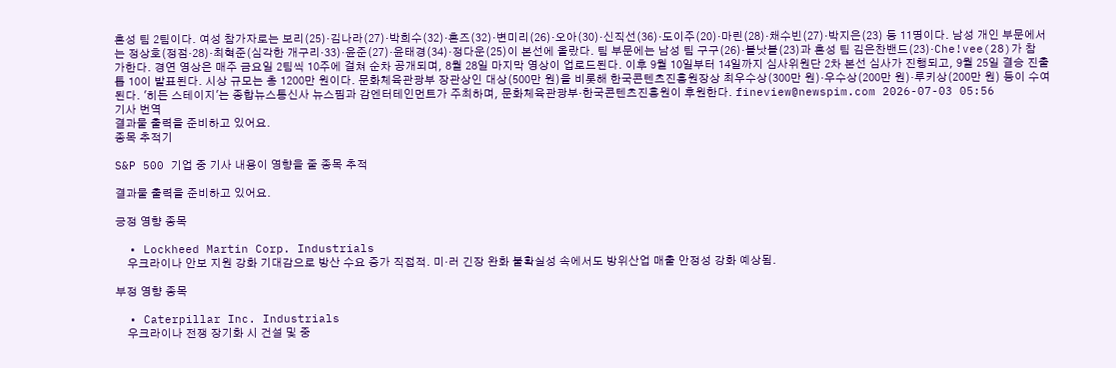혼성 팀 2팀이다. 여성 참가자로는 보리(25)·김나라(27)·박희수(32)·혼즈(32)·변미리(26)·오아(30)·신직선(36)·도이주(20)·마린(28)·채수빈(27)·박지은(23) 등 11명이다. 남성 개인 부문에서는 정상호(정점·28)·최혁준(심각한 개구리·33)·윤준(27)·윤태경(34)·정다운(25)이 본선에 올랐다. 팀 부문에는 남성 팀 구구(26)·블낫블(23)과 혼성 팀 김은찬밴드(23)·Che!vee(28)가 참가한다. 경연 영상은 매주 금요일 2팀씩 10주에 걸쳐 순차 공개되며, 8월 28일 마지막 영상이 업로드된다. 이후 9월 10일부터 14일까지 심사위원단 2차 본선 심사가 진행되고, 9월 25일 결승 진출 톱 10이 발표된다. 시상 규모는 총 1200만 원이다. 문화체육관광부 장관상인 대상(500만 원)을 비롯해 한국콘텐츠진흥원장상 최우수상(300만 원)·우수상(200만 원)·루키상(200만 원) 등이 수여된다. '히든 스테이지'는 종합뉴스통신사 뉴스핌과 감엔터테인먼트가 주최하며, 문화체육관광부·한국콘텐츠진흥원이 후원한다. fineview@newspim.com 2026-07-03 05:56
기사 번역
결과물 출력을 준비하고 있어요.
종목 추적기

S&P 500 기업 중 기사 내용이 영향을 줄 종목 추적

결과물 출력을 준비하고 있어요.

긍정 영향 종목

  • Lockheed Martin Corp. Industrials
    우크라이나 안보 지원 강화 기대감으로 방산 수요 증가 직접적. 미·러 긴장 완화 불확실성 속에서도 방위산업 매출 안정성 강화 예상됨.

부정 영향 종목

  • Caterpillar Inc. Industrials
    우크라이나 전쟁 장기화 시 건설 및 중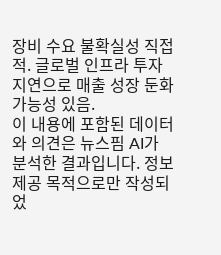장비 수요 불확실성 직접적. 글로벌 인프라 투자 지연으로 매출 성장 둔화 가능성 있음.
이 내용에 포함된 데이터와 의견은 뉴스핌 AI가 분석한 결과입니다. 정보 제공 목적으로만 작성되었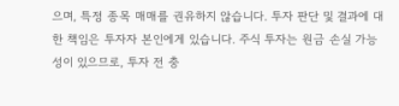으며, 특정 종목 매매를 권유하지 않습니다. 투자 판단 및 결과에 대한 책임은 투자자 본인에게 있습니다. 주식 투자는 원금 손실 가능성이 있으므로, 투자 전 충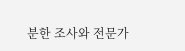분한 조사와 전문가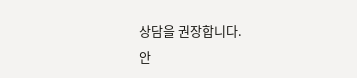상담을 권장합니다.
안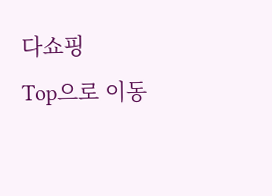다쇼핑
Top으로 이동